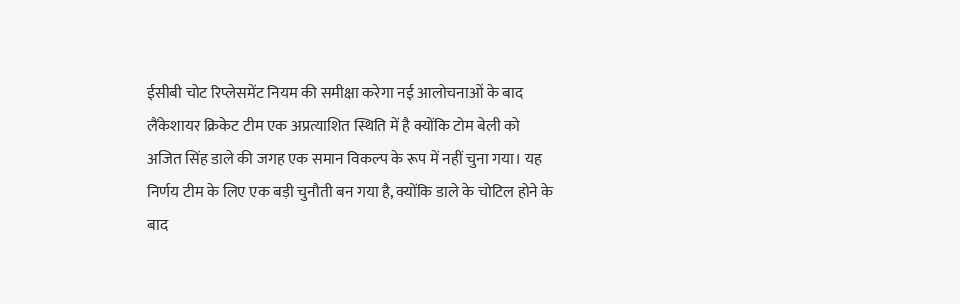ईसीबी चोट रिप्लेसमेंट नियम की समीक्षा करेगा नई आलोचनाओं के बाद
लैंकेशायर क्रिकेट टीम एक अप्रत्याशित स्थिति में है क्योंकि टोम बेली को अजित सिंह डाले की जगह एक समान विकल्प के रूप में नहीं चुना गया। यह निर्णय टीम के लिए एक बड़ी चुनौती बन गया है, क्योंकि डाले के चोटिल होने के बाद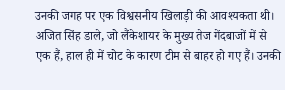उनकी जगह पर एक विश्वसनीय खिलाड़ी की आवश्यकता थी। अजित सिंह डाले, जो लैंकेशायर के मुख्य तेज गेंदबाजों में से एक हैं, हाल ही में चोट के कारण टीम से बाहर हो गए हैं। उनकी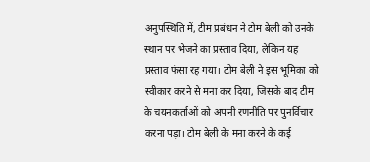अनुपस्थिति में, टीम प्रबंधन ने टोम बेली को उनके स्थान पर भेजने का प्रस्ताव दिया, लेकिन यह प्रस्ताव फंसा रह गया। टोम बेली ने इस भूमिका को स्वीकार करने से मना कर दिया, जिसके बाद टीम के चयनकर्ताओं को अपनी रणनीति पर पुनर्विचार करना पड़ा। टोम बेली के मना करने के कई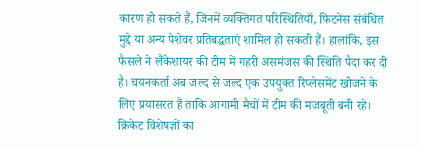कारण हो सकते हैं, जिनमें व्यक्तिगत परिस्थितियाँ, फिटनेस संबंधित मुद्दे या अन्य पेशेवर प्रतिबद्धताएं शामिल हो सकती हैं। हालांकि, इस फैसले ने लैंकेशायर की टीम में गहरी असमंजस की स्थिति पैदा कर दी है। चयनकर्ता अब जल्द से जल्द एक उपयुक्त रिप्लेसमेंट खोजने के लिए प्रयासरत हैं ताकि आगामी मैचों में टीम की मजबूती बनी रहे। क्रिकेट विशेषज्ञों का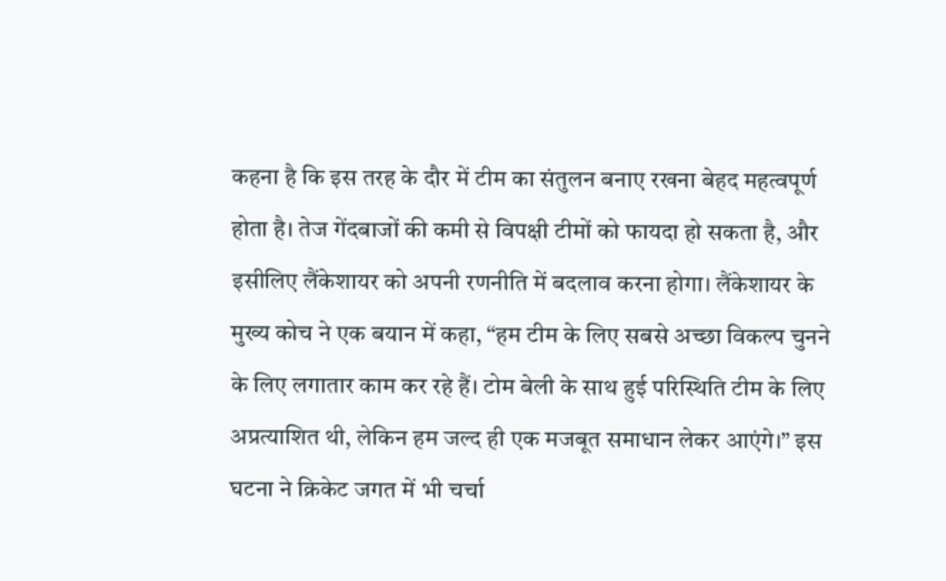कहना है कि इस तरह के दौर में टीम का संतुलन बनाए रखना बेहद महत्वपूर्ण होता है। तेज गेंदबाजों की कमी से विपक्षी टीमों को फायदा हो सकता है, और इसीलिए लैंकेशायर को अपनी रणनीति में बदलाव करना होगा। लैंकेशायर के मुख्य कोच ने एक बयान में कहा, “हम टीम के लिए सबसे अच्छा विकल्प चुनने के लिए लगातार काम कर रहे हैं। टोम बेली के साथ हुई परिस्थिति टीम के लिए अप्रत्याशित थी, लेकिन हम जल्द ही एक मजबूत समाधान लेकर आएंगे।” इस घटना ने क्रिकेट जगत में भी चर्चा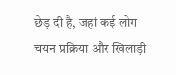छेड़ दी है, जहां कई लोग चयन प्रक्रिया और खिलाड़ी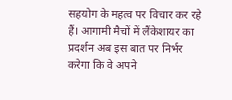सहयोग के महत्व पर विचार कर रहे हैं। आगामी मैचों में लैंकेशायर का प्रदर्शन अब इस बात पर निर्भर करेगा कि वे अपने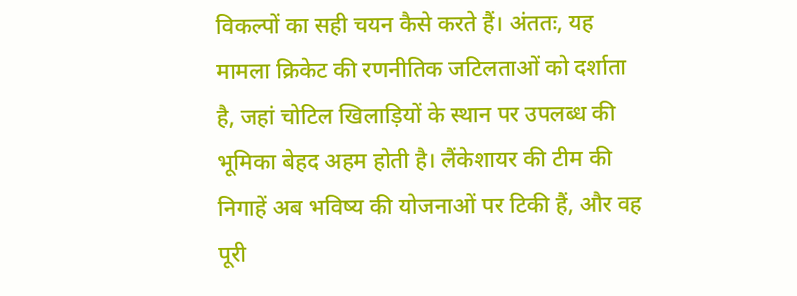विकल्पों का सही चयन कैसे करते हैं। अंततः, यह मामला क्रिकेट की रणनीतिक जटिलताओं को दर्शाता है, जहां चोटिल खिलाड़ियों के स्थान पर उपलब्ध की भूमिका बेहद अहम होती है। लैंकेशायर की टीम की निगाहें अब भविष्य की योजनाओं पर टिकी हैं, और वह पूरी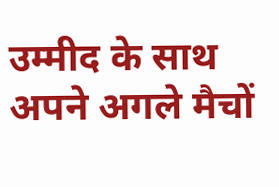उम्मीद के साथ अपने अगले मैचों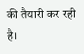की तैयारी कर रही है।